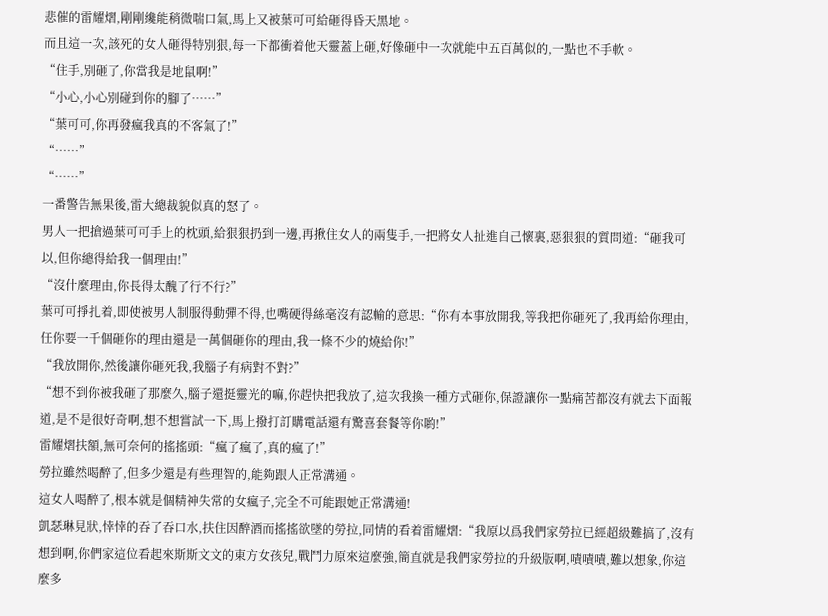悲催的雷耀熠,剛剛纔能稍微喘口氣,馬上又被葉可可給砸得昏天黑地。
而且這一次,該死的女人砸得特別狠,每一下都衝着他天靈蓋上砸,好像砸中一次就能中五百萬似的,一點也不手軟。
“住手,別砸了,你當我是地鼠啊!”
“小心,小心別碰到你的腳了……”
“葉可可,你再發瘋我真的不客氣了!”
“……”
“……”
一番警告無果後,雷大總裁貌似真的怒了。
男人一把搶過葉可可手上的枕頭,給狠狠扔到一邊,再揪住女人的兩隻手,一把將女人扯進自己懷裏,惡狠狠的質問道:“砸我可以,但你總得給我一個理由!”
“沒什麼理由,你長得太醜了行不行?”
葉可可掙扎着,即使被男人制服得動彈不得,也嘴硬得絲毫沒有認輸的意思:“你有本事放開我,等我把你砸死了,我再給你理由,任你要一千個砸你的理由還是一萬個砸你的理由,我一條不少的燒給你!”
“我放開你,然後讓你砸死我,我腦子有病對不對?”
“想不到你被我砸了那麼久,腦子還挺靈光的嘛,你趕快把我放了,這次我換一種方式砸你,保證讓你一點痛苦都沒有就去下面報道,是不是很好奇啊,想不想嘗試一下,馬上撥打訂購電話還有驚喜套餐等你喲!”
雷耀熠扶額,無可奈何的搖搖頭:“瘋了瘋了,真的瘋了!”
勞拉雖然喝醉了,但多少還是有些理智的,能夠跟人正常溝通。
這女人喝醉了,根本就是個精神失常的女瘋子,完全不可能跟她正常溝通!
凱瑟琳見狀,悻悻的吞了吞口水,扶住因醉酒而搖搖欲墜的勞拉,同情的看着雷耀熠:“我原以爲我們家勞拉已經超級難搞了,沒有想到啊,你們家這位看起來斯斯文文的東方女孩兒,戰鬥力原來這麼強,簡直就是我們家勞拉的升級版啊,嘖嘖嘖,難以想象,你這麼多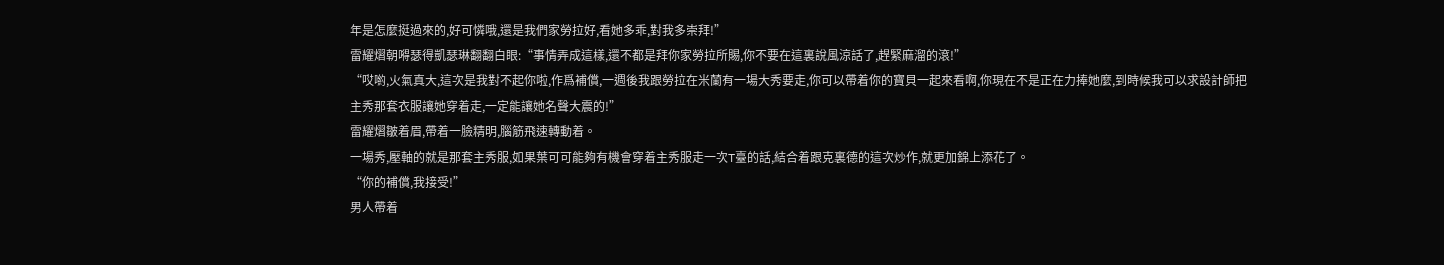年是怎麼挺過來的,好可憐哦,還是我們家勞拉好,看她多乖,對我多崇拜!”
雷耀熠朝嘚瑟得凱瑟琳翻翻白眼:“事情弄成這樣,還不都是拜你家勞拉所賜,你不要在這裏說風涼話了,趕緊麻溜的滾!”
“哎喲,火氣真大,這次是我對不起你啦,作爲補償,一週後我跟勞拉在米蘭有一場大秀要走,你可以帶着你的寶貝一起來看啊,你現在不是正在力捧她麼,到時候我可以求設計師把主秀那套衣服讓她穿着走,一定能讓她名聲大震的!”
雷耀熠皺着眉,帶着一臉精明,腦筋飛速轉動着。
一場秀,壓軸的就是那套主秀服,如果葉可可能夠有機會穿着主秀服走一次T臺的話,結合着跟克裏德的這次炒作,就更加錦上添花了。
“你的補償,我接受!”
男人帶着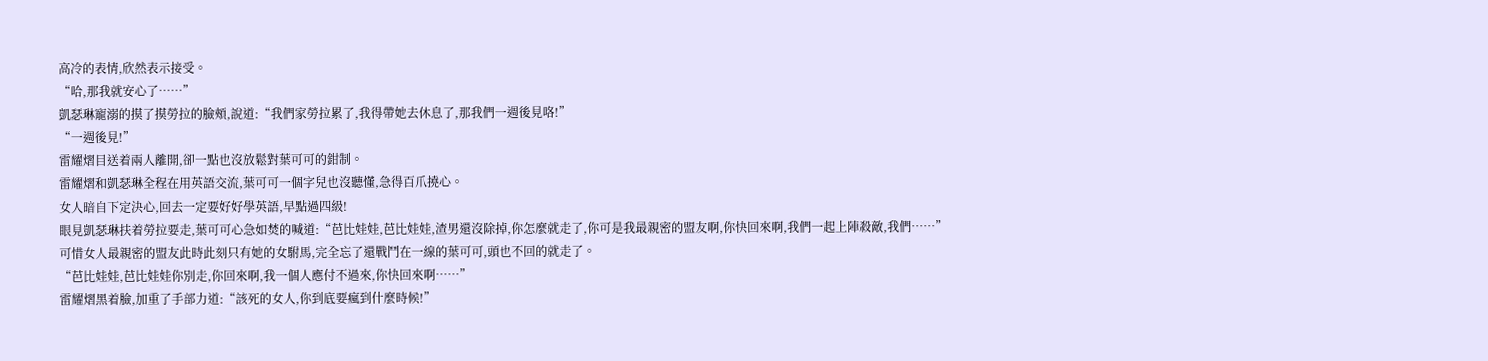高冷的表情,欣然表示接受。
“哈,那我就安心了……”
凱瑟琳寵溺的摸了摸勞拉的臉頰,說道:“我們家勞拉累了,我得帶她去休息了,那我們一週後見咯!”
“一週後見!”
雷耀熠目送着兩人離開,卻一點也沒放鬆對葉可可的鉗制。
雷耀熠和凱瑟琳全程在用英語交流,葉可可一個字兒也沒聽懂,急得百爪撓心。
女人暗自下定決心,回去一定要好好學英語,早點過四級!
眼見凱瑟琳扶着勞拉要走,葉可可心急如焚的喊道:“芭比娃娃,芭比娃娃,渣男還沒除掉,你怎麼就走了,你可是我最親密的盟友啊,你快回來啊,我們一起上陣殺敵,我們……”
可惜女人最親密的盟友此時此刻只有她的女駙馬,完全忘了還戰鬥在一線的葉可可,頭也不回的就走了。
“芭比娃娃,芭比娃娃你別走,你回來啊,我一個人應付不過來,你快回來啊……”
雷耀熠黑着臉,加重了手部力道:“該死的女人,你到底要瘋到什麼時候!”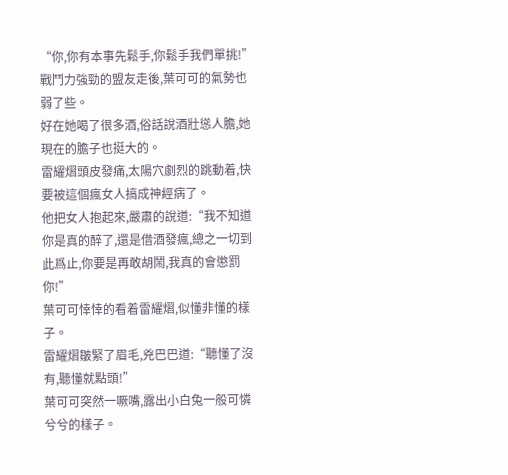“你,你有本事先鬆手,你鬆手我們單挑!”
戰鬥力強勁的盟友走後,葉可可的氣勢也弱了些。
好在她喝了很多酒,俗話說酒壯慫人膽,她現在的膽子也挺大的。
雷耀熠頭皮發痛,太陽穴劇烈的跳動着,快要被這個瘋女人搞成神經病了。
他把女人抱起來,嚴肅的說道:“我不知道你是真的醉了,還是借酒發瘋,總之一切到此爲止,你要是再敢胡鬧,我真的會懲罰你!”
葉可可悻悻的看着雷耀熠,似懂非懂的樣子。
雷耀熠皺緊了眉毛,兇巴巴道:“聽懂了沒有,聽懂就點頭!”
葉可可突然一噘嘴,露出小白兔一般可憐兮兮的樣子。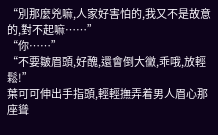“別那麼兇嘛,人家好害怕的,我又不是故意的,對不起嘛……”
“你……”
“不要皺眉頭,好醜,還會倒大黴,乖哦,放輕鬆!”
葉可可伸出手指頭,輕輕撫弄着男人眉心那座聳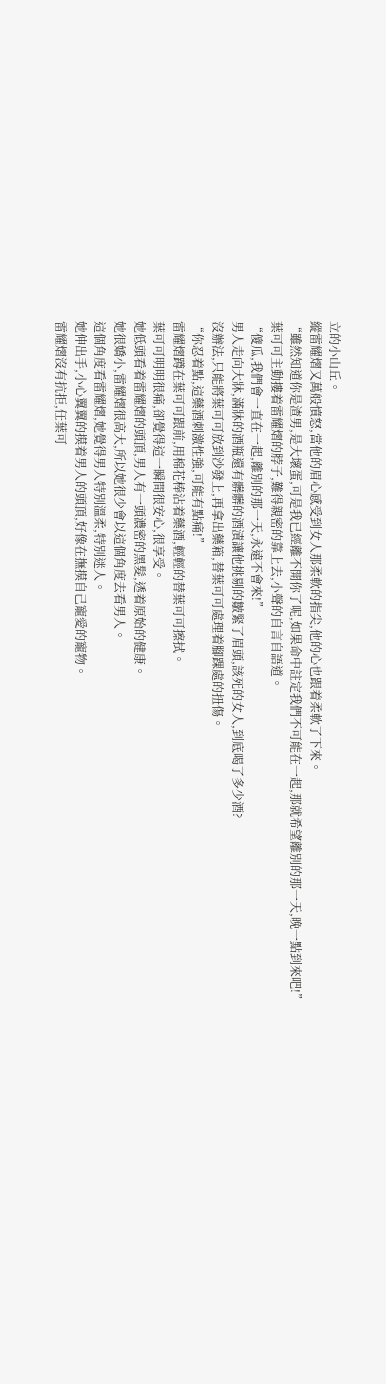立的小山丘。
縱雷耀熠又萬般憤怒,當他的眉心感受到女人那柔軟的指尖,他的心也跟着柔軟了下來。
“雖然知道你是渣男,是大壞蛋,可是我已經離不開你了呢,如果命中註定我們不可能在一起,那就希望離別的那一天,晚一點到來吧!”
葉可可主動摟着雷耀熠的脖子,難得親密的靠上去,小聲的自言自語道。
“傻瓜,我們會一直在一起,離別的那一天,永遠不會來!”
男人走向大牀,滿牀的酒瓶還有髒髒的酒漬讓他挑剔的皺緊了眉頭,該死的女人,到底喝了多少酒?
沒辦法,只能將葉可可放到沙發上,再拿出藥箱,替葉可可處理着腳踝處的扭傷。
“你忍着點,這藥酒刺激性強,可能有點痛!”
雷耀熠蹲在葉可可跟前,用棉花棒沾着藥酒,輕輕的替葉可可擦拭。
葉可可明明很痛,卻覺得這一瞬間很安心,很享受。
她低頭看着雷耀熠的頭頂,男人有一頭濃密的黑髮,透着原始的健康。
她很嬌小,雷耀熠很高大,所以她很少會以這個角度去看男人。
這個角度看雷耀熠,她覺得男人特別溫柔,特別迷人。
她伸出手,小心翼翼的摸着男人的頭頂,好像在撫摸自己寵愛的寵物。
雷耀熠沒有抗拒,任葉可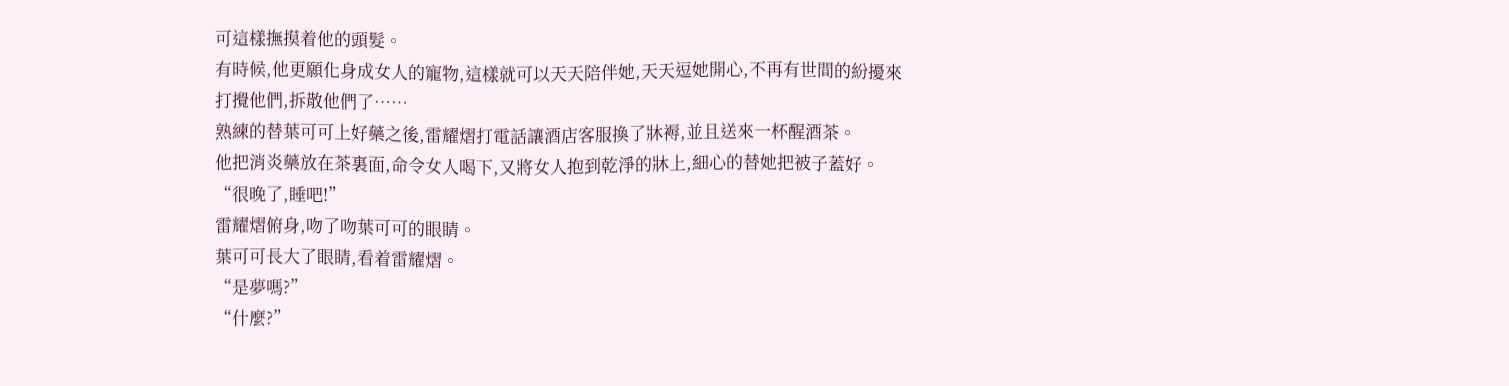可這樣撫摸着他的頭髮。
有時候,他更願化身成女人的寵物,這樣就可以天天陪伴她,天天逗她開心,不再有世間的紛擾來打攪他們,拆散他們了……
熟練的替葉可可上好藥之後,雷耀熠打電話讓酒店客服換了牀褥,並且送來一杯醒酒茶。
他把消炎藥放在茶裏面,命令女人喝下,又將女人抱到乾淨的牀上,細心的替她把被子蓋好。
“很晚了,睡吧!”
雷耀熠俯身,吻了吻葉可可的眼睛。
葉可可長大了眼睛,看着雷耀熠。
“是夢嗎?”
“什麼?”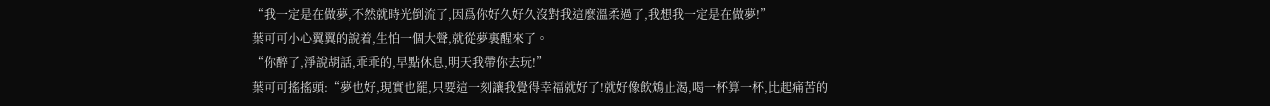“我一定是在做夢,不然就時光倒流了,因爲你好久好久沒對我這麼溫柔過了,我想我一定是在做夢!”
葉可可小心翼翼的說着,生怕一個大聲,就從夢裏醒來了。
“你醉了,淨說胡話,乖乖的,早點休息,明天我帶你去玩!”
葉可可搖搖頭:“夢也好,現實也罷,只要這一刻讓我覺得幸福就好了!就好像飲鴆止渴,喝一杯算一杯,比起痛苦的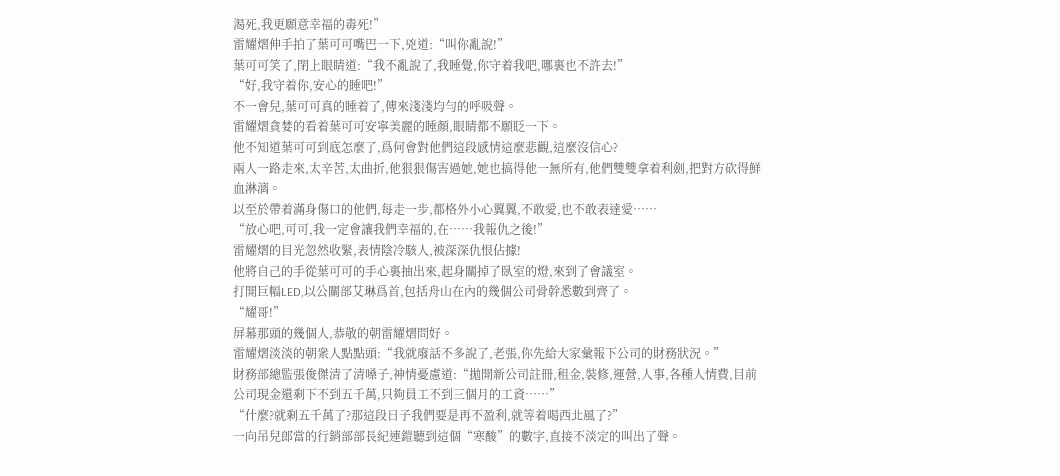渴死,我更願意幸福的毒死!”
雷耀熠伸手拍了葉可可嘴巴一下,兇道:“叫你亂說!”
葉可可笑了,閉上眼睛道:“我不亂說了,我睡覺,你守着我吧,哪裏也不許去!”
“好,我守着你,安心的睡吧!”
不一會兒,葉可可真的睡着了,傳來淺淺均勻的呼吸聲。
雷耀熠貪婪的看着葉可可安寧美麗的睡顏,眼睛都不願眨一下。
他不知道葉可可到底怎麼了,爲何會對他們這段感情這麼悲觀,這麼沒信心?
兩人一路走來,太辛苦,太曲折,他狠狠傷害過她,她也搞得他一無所有,他們雙雙拿着利劍,把對方砍得鮮血淋漓。
以至於帶着滿身傷口的他們,每走一步,都格外小心翼翼,不敢愛,也不敢表達愛……
“放心吧,可可,我一定會讓我們幸福的,在……我報仇之後!”
雷耀熠的目光忽然收緊,表情陰冷駭人,被深深仇恨佔據!
他將自己的手從葉可可的手心裏抽出來,起身關掉了臥室的燈,來到了會議室。
打開巨幅LED,以公關部艾琳爲首,包括舟山在內的幾個公司骨幹悉數到齊了。
“耀哥!”
屏幕那頭的幾個人,恭敬的朝雷耀熠問好。
雷耀熠淡淡的朝衆人點點頭:“我就廢話不多說了,老張,你先給大家彙報下公司的財務狀況。”
財務部總監張俊傑清了清嗓子,神情憂慮道:“拋開新公司註冊,租金,裝修,運營,人事,各種人情費,目前公司現金還剩下不到五千萬,只夠員工不到三個月的工資……”
“什麼?就剩五千萬了?那這段日子我們要是再不盈利,就等着喝西北風了?”
一向吊兒郎當的行銷部部長紀連鎧聽到這個“寒酸”的數字,直接不淡定的叫出了聲。